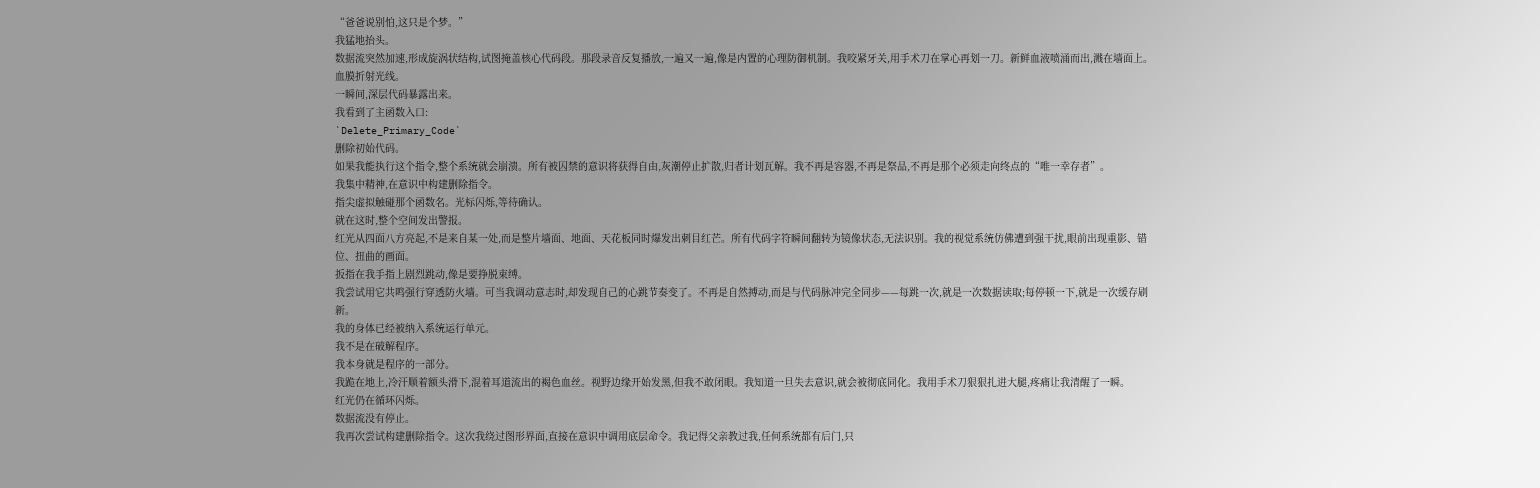“爸爸说别怕,这只是个梦。”
我猛地抬头。
数据流突然加速,形成旋涡状结构,试图掩盖核心代码段。那段录音反复播放,一遍又一遍,像是内置的心理防御机制。我咬紧牙关,用手术刀在掌心再划一刀。新鲜血液喷涌而出,溅在墙面上。
血膜折射光线。
一瞬间,深层代码暴露出来。
我看到了主函数入口:
`Delete_Primary_Code`
删除初始代码。
如果我能执行这个指令,整个系统就会崩溃。所有被囚禁的意识将获得自由,灰潮停止扩散,归者计划瓦解。我不再是容器,不再是祭品,不再是那个必须走向终点的“唯一幸存者”。
我集中精神,在意识中构建删除指令。
指尖虚拟触碰那个函数名。光标闪烁,等待确认。
就在这时,整个空间发出警报。
红光从四面八方亮起,不是来自某一处,而是整片墙面、地面、天花板同时爆发出刺目红芒。所有代码字符瞬间翻转为镜像状态,无法识别。我的视觉系统仿佛遭到强干扰,眼前出现重影、错位、扭曲的画面。
扳指在我手指上剧烈跳动,像是要挣脱束缚。
我尝试用它共鸣强行穿透防火墙。可当我调动意志时,却发现自己的心跳节奏变了。不再是自然搏动,而是与代码脉冲完全同步——每跳一次,就是一次数据读取;每停顿一下,就是一次缓存刷新。
我的身体已经被纳入系统运行单元。
我不是在破解程序。
我本身就是程序的一部分。
我跪在地上,冷汗顺着额头滑下,混着耳道流出的褐色血丝。视野边缘开始发黑,但我不敢闭眼。我知道一旦失去意识,就会被彻底同化。我用手术刀狠狠扎进大腿,疼痛让我清醒了一瞬。
红光仍在循环闪烁。
数据流没有停止。
我再次尝试构建删除指令。这次我绕过图形界面,直接在意识中调用底层命令。我记得父亲教过我,任何系统都有后门,只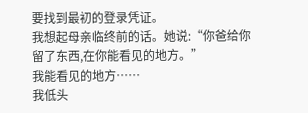要找到最初的登录凭证。
我想起母亲临终前的话。她说:“你爸给你留了东西,在你能看见的地方。”
我能看见的地方……
我低头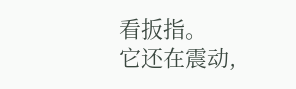看扳指。
它还在震动,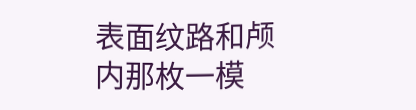表面纹路和颅内那枚一模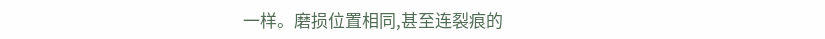一样。磨损位置相同,甚至连裂痕的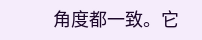角度都一致。它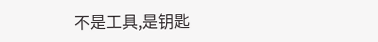不是工具,是钥匙